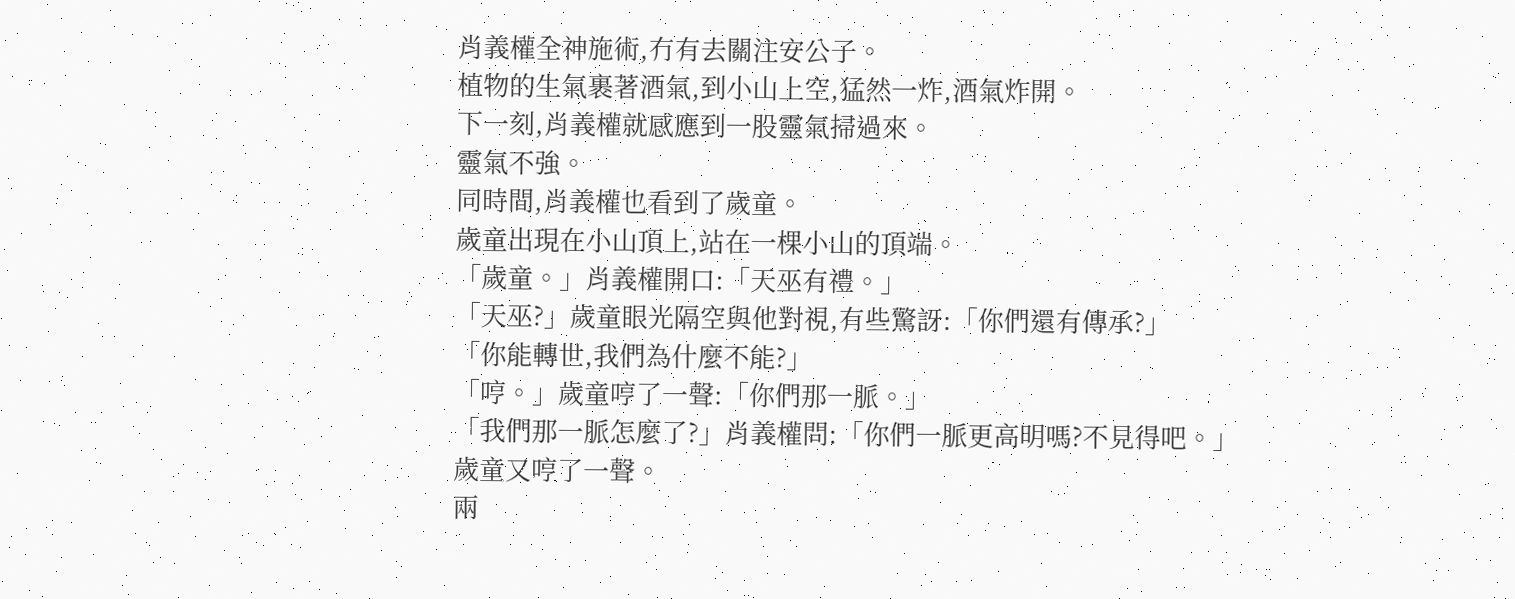肖義權全神施術,冇有去關注安公子。
植物的生氣裹著酒氣,到小山上空,猛然一炸,酒氣炸開。
下一刻,肖義權就感應到一股靈氣掃過來。
靈氣不強。
同時間,肖義權也看到了歲童。
歲童出現在小山頂上,站在一棵小山的頂端。
「歲童。」肖義權開口:「天巫有禮。」
「天巫?」歲童眼光隔空與他對視,有些驚訝:「你們還有傳承?」
「你能轉世,我們為什麼不能?」
「哼。」歲童哼了一聲:「你們那一脈。」
「我們那一脈怎麼了?」肖義權問:「你們一脈更高明嗎?不見得吧。」
歲童又哼了一聲。
兩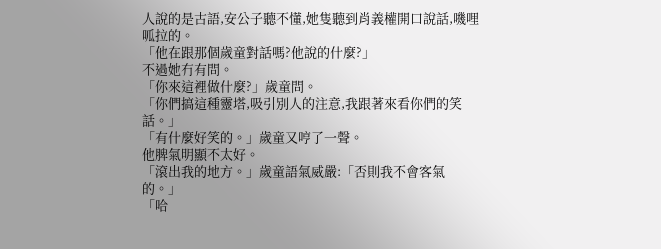人說的是古語,安公子聽不懂,她隻聽到肖義權開口說話,嘰哩呱拉的。
「他在跟那個歲童對話嗎?他說的什麼?」
不過她冇有問。
「你來這裡做什麼?」歲童問。
「你們搞這種靈塔,吸引別人的注意,我跟著來看你們的笑話。」
「有什麼好笑的。」歲童又哼了一聲。
他脾氣明顯不太好。
「滾出我的地方。」歲童語氣威嚴:「否則我不會客氣的。」
「哈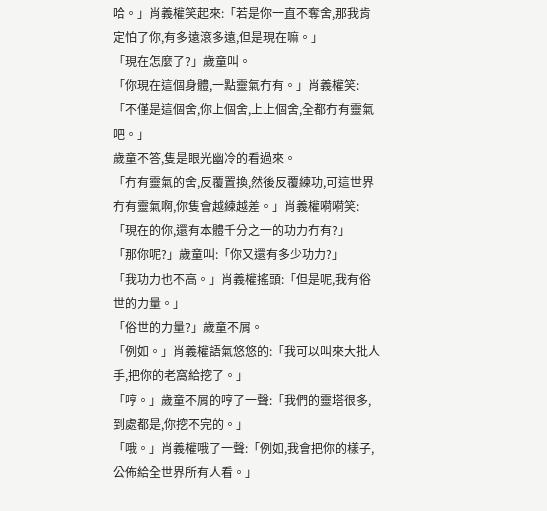哈。」肖義權笑起來:「若是你一直不奪舍,那我肯定怕了你,有多遠滾多遠,但是現在嘛。」
「現在怎麼了?」歲童叫。
「你現在這個身體,一點靈氣冇有。」肖義權笑:「不僅是這個舍,你上個舍,上上個舍,全都冇有靈氣吧。」
歲童不答,隻是眼光幽冷的看過來。
「冇有靈氣的舍,反覆置換,然後反覆練功,可這世界冇有靈氣啊,你隻會越練越差。」肖義權嗬嗬笑:「現在的你,還有本體千分之一的功力冇有?」
「那你呢?」歲童叫:「你又還有多少功力?」
「我功力也不高。」肖義權搖頭:「但是呢,我有俗世的力量。」
「俗世的力量?」歲童不屑。
「例如。」肖義權語氣悠悠的:「我可以叫來大批人手,把你的老窩給挖了。」
「哼。」歲童不屑的哼了一聲:「我們的靈塔很多,到處都是,你挖不完的。」
「哦。」肖義權哦了一聲:「例如,我會把你的樣子,公佈給全世界所有人看。」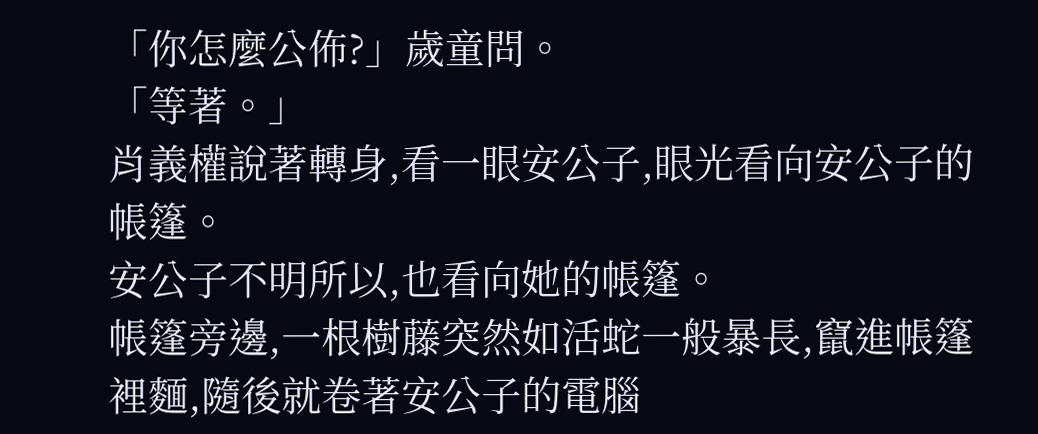「你怎麼公佈?」歲童問。
「等著。」
肖義權說著轉身,看一眼安公子,眼光看向安公子的帳篷。
安公子不明所以,也看向她的帳篷。
帳篷旁邊,一根樹藤突然如活蛇一般暴長,竄進帳篷裡麵,隨後就卷著安公子的電腦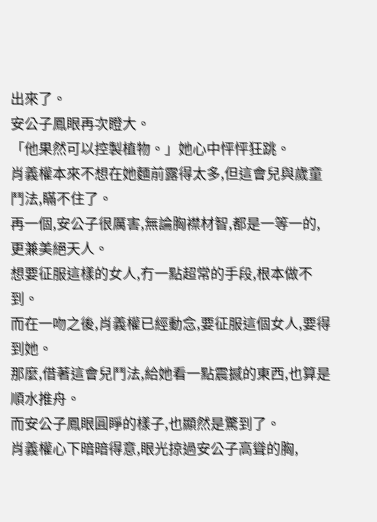出來了。
安公子鳳眼再次瞪大。
「他果然可以控製植物。」她心中怦怦狂跳。
肖義權本來不想在她麵前露得太多,但這會兒與歲童鬥法,瞞不住了。
再一個,安公子很厲害,無論胸襟材智,都是一等一的,更兼美絕天人。
想要征服這樣的女人,冇一點超常的手段,根本做不到。
而在一吻之後,肖義權已經動念,要征服這個女人,要得到她。
那麼,借著這會兒鬥法,給她看一點震撼的東西,也算是順水推舟。
而安公子鳳眼圓睜的樣子,也顯然是驚到了。
肖義權心下暗暗得意,眼光掠過安公子高聳的胸,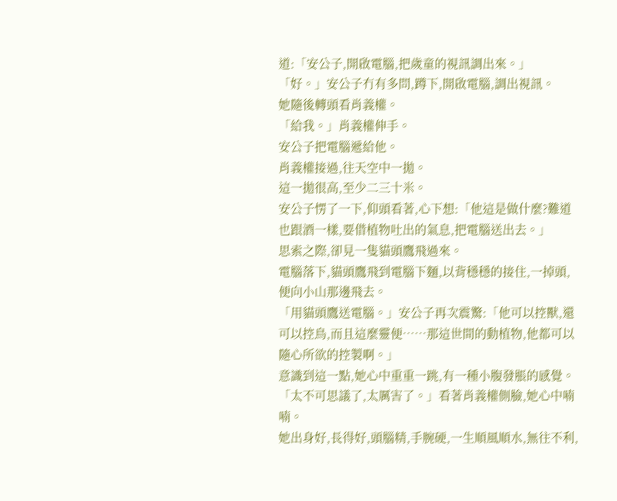道:「安公子,開啟電腦,把歲童的視訊調出來。」
「好。」安公子冇有多問,蹲下,開啟電腦,調出視訊。
她隨後轉頭看肖義權。
「給我。」肖義權伸手。
安公子把電腦遞給他。
肖義權接過,往天空中一拋。
這一拋很高,至少二三十米。
安公子愣了一下,仰頭看著,心下想:「他這是做什麼?難道也跟酒一樣,要借植物吐出的氣息,把電腦送出去。」
思索之際,卻見一隻貓頭鷹飛過來。
電腦落下,貓頭鷹飛到電腦下麵,以背穩穩的接住,一掉頭,便向小山那邊飛去。
「用貓頭鷹送電腦。」安公子再次震驚:「他可以控獸,還可以控鳥,而且這麼靈便……那這世間的動植物,他都可以隨心所欲的控製啊。」
意識到這一點,她心中重重一跳,有一種小腹發脹的感覺。
「太不可思議了,太厲害了。」看著肖義權側臉,她心中喃喃。
她出身好,長得好,頭腦精,手腕硬,一生順風順水,無往不利,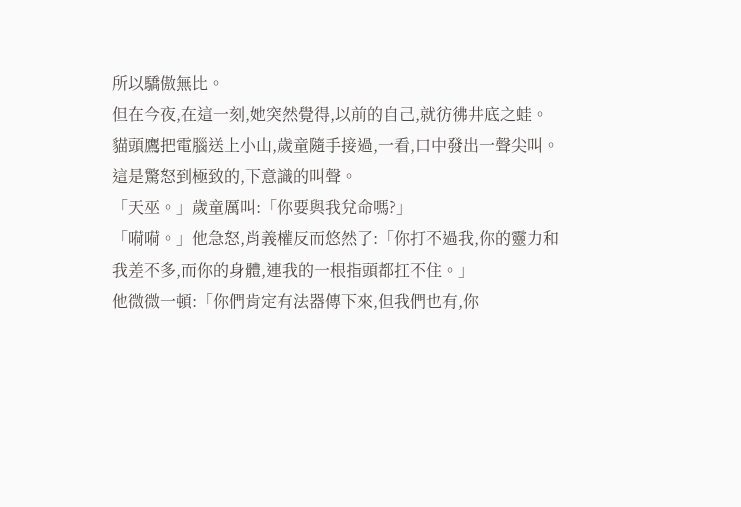所以驕傲無比。
但在今夜,在這一刻,她突然覺得,以前的自己,就彷彿井底之蛙。
貓頭鷹把電腦送上小山,歲童隨手接過,一看,口中發出一聲尖叫。
這是驚怒到極致的,下意識的叫聲。
「天巫。」歲童厲叫:「你要與我兌命嗎?」
「嗬嗬。」他急怒,肖義權反而悠然了:「你打不過我,你的靈力和我差不多,而你的身體,連我的一根指頭都扛不住。」
他微微一頓:「你們肯定有法器傳下來,但我們也有,你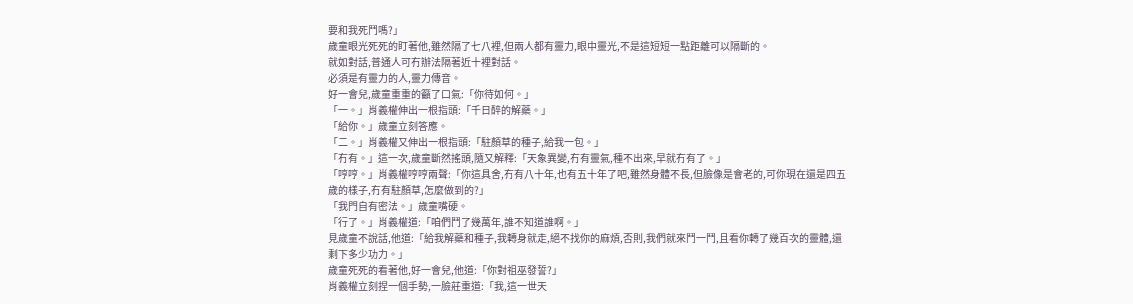要和我死鬥嗎?」
歲童眼光死死的盯著他,雖然隔了七八裡,但兩人都有靈力,眼中靈光,不是這短短一點距離可以隔斷的。
就如對話,普通人可冇辦法隔著近十裡對話。
必須是有靈力的人,靈力傳音。
好一會兒,歲童重重的籲了口氣:「你待如何。」
「一。」肖義權伸出一根指頭:「千日醉的解藥。」
「給你。」歲童立刻答應。
「二。」肖義權又伸出一根指頭:「駐顏草的種子,給我一包。」
「冇有。」這一次,歲童斷然搖頭,隨又解釋:「天象異變,冇有靈氣,種不出來,早就冇有了。」
「哼哼。」肖義權哼哼兩聲:「你這具舍,冇有八十年,也有五十年了吧,雖然身體不長,但臉像是會老的,可你現在還是四五歲的樣子,冇有駐顏草,怎麼做到的?」
「我門自有密法。」歲童嘴硬。
「行了。」肖義權道:「咱們鬥了幾萬年,誰不知道誰啊。」
見歲童不說話,他道:「給我解藥和種子,我轉身就走,絕不找你的麻煩,否則,我們就來鬥一鬥,且看你轉了幾百次的靈體,還剩下多少功力。」
歲童死死的看著他,好一會兒,他道:「你對祖巫發誓?」
肖義權立刻捏一個手勢,一臉莊重道:「我,這一世天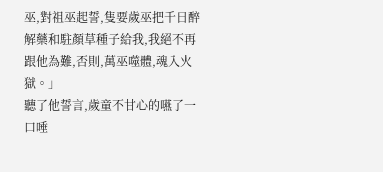巫,對祖巫起誓,隻要歲巫把千日醉解藥和駐顏草種子給我,我絕不再跟他為難,否則,萬巫噬體,魂入火獄。」
聽了他誓言,歲童不甘心的嚥了一口唾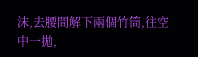沫,去腰間解下兩個竹筒,往空中一拋,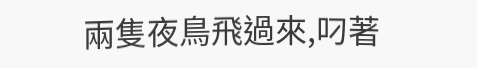兩隻夜鳥飛過來,叼著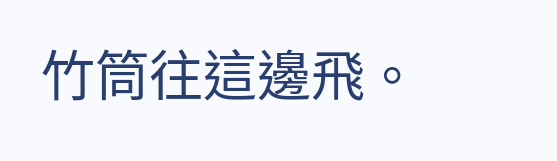竹筒往這邊飛。